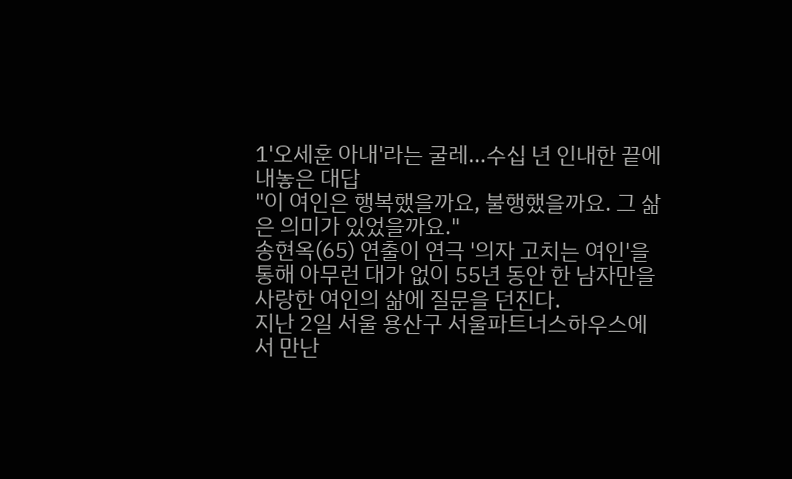1'오세훈 아내'라는 굴레…수십 년 인내한 끝에 내놓은 대답
"이 여인은 행복했을까요, 불행했을까요. 그 삶은 의미가 있었을까요."
송현옥(65) 연출이 연극 '의자 고치는 여인'을 통해 아무런 대가 없이 55년 동안 한 남자만을 사랑한 여인의 삶에 질문을 던진다.
지난 2일 서울 용산구 서울파트너스하우스에서 만난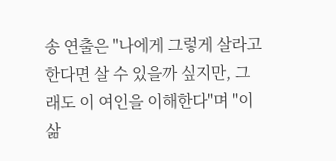송 연출은 "나에게 그렇게 살라고 한다면 살 수 있을까 싶지만, 그래도 이 여인을 이해한다"며 "이 삶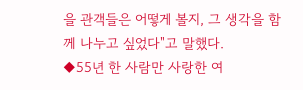을 관객들은 어떻게 볼지, 그 생각을 함께 나누고 싶었다"고 말했다.
◆55년 한 사람만 사랑한 여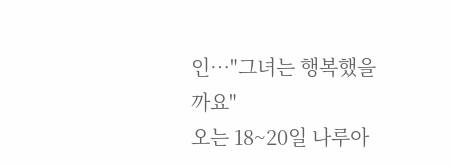인…"그녀는 행복했을까요"
오는 18~20일 나루아